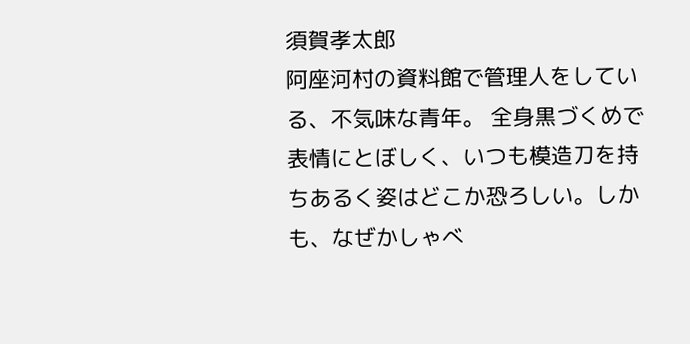須賀孝太郎
阿座河村の資料館で管理人をしている、不気味な青年。 全身黒づくめで表情にとぼしく、いつも模造刀を持ちあるく姿はどこか恐ろしい。しかも、なぜかしゃべ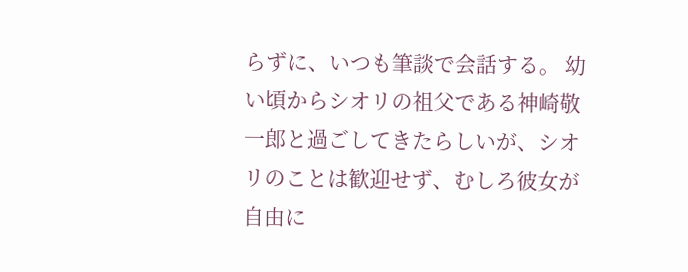らずに、いつも筆談で会話する。 幼い頃からシオリの祖父である神崎敬一郎と過ごしてきたらしいが、シオリのことは歓迎せず、むしろ彼女が自由に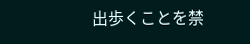出歩くことを禁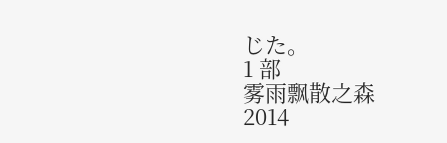じた。
1 部
雾雨飘散之森
2014